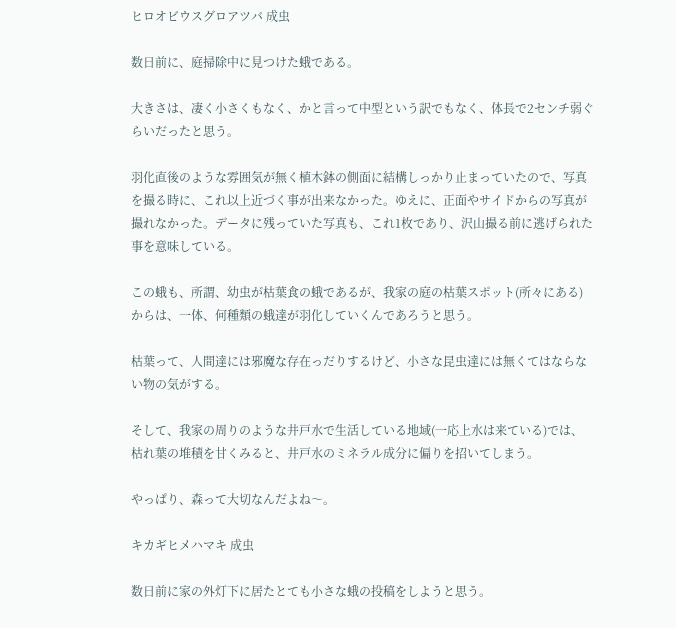ヒロオビウスグロアツバ 成虫

数日前に、庭掃除中に見つけた蛾である。

大きさは、凄く小さくもなく、かと言って中型という訳でもなく、体長で2センチ弱ぐらいだったと思う。

羽化直後のような雰囲気が無く植木鉢の側面に結構しっかり止まっていたので、写真を撮る時に、これ以上近づく事が出来なかった。ゆえに、正面やサイドからの写真が撮れなかった。データに残っていた写真も、これ1枚であり、沢山撮る前に逃げられた事を意味している。

この蛾も、所謂、幼虫が枯葉食の蛾であるが、我家の庭の枯葉スポット(所々にある)からは、一体、何種類の蛾達が羽化していくんであろうと思う。

枯葉って、人間達には邪魔な存在っだりするけど、小さな昆虫達には無くてはならない物の気がする。

そして、我家の周りのような井戸水で生活している地域(一応上水は来ている)では、枯れ葉の堆積を甘くみると、井戸水のミネラル成分に偏りを招いてしまう。

やっぱり、森って大切なんだよね〜。

キカギヒメハマキ 成虫

数日前に家の外灯下に居たとても小さな蛾の投稿をしようと思う。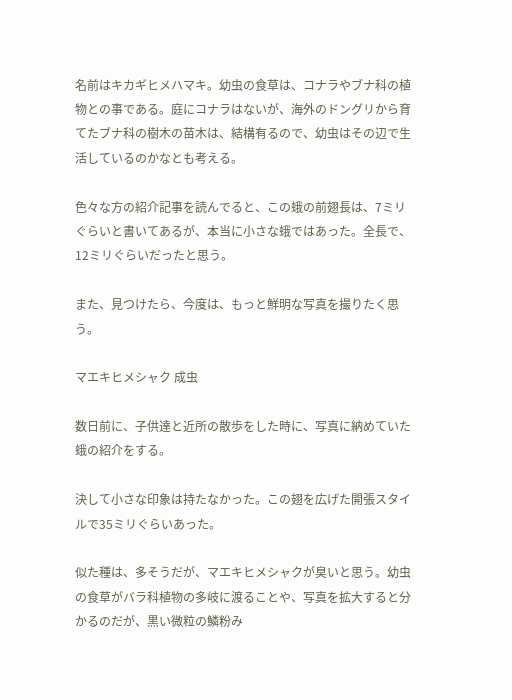名前はキカギヒメハマキ。幼虫の食草は、コナラやブナ科の植物との事である。庭にコナラはないが、海外のドングリから育てたブナ科の樹木の苗木は、結構有るので、幼虫はその辺で生活しているのかなとも考える。

色々な方の紹介記事を読んでると、この蛾の前翅長は、7ミリぐらいと書いてあるが、本当に小さな蛾ではあった。全長で、12ミリぐらいだったと思う。

また、見つけたら、今度は、もっと鮮明な写真を撮りたく思う。

マエキヒメシャク 成虫

数日前に、子供達と近所の散歩をした時に、写真に納めていた蛾の紹介をする。

決して小さな印象は持たなかった。この翅を広げた開張スタイルで35ミリぐらいあった。

似た種は、多そうだが、マエキヒメシャクが臭いと思う。幼虫の食草がバラ科植物の多岐に渡ることや、写真を拡大すると分かるのだが、黒い微粒の鱗粉み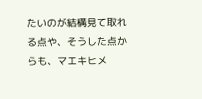たいのが結構見て取れる点や、そうした点からも、マエキヒメ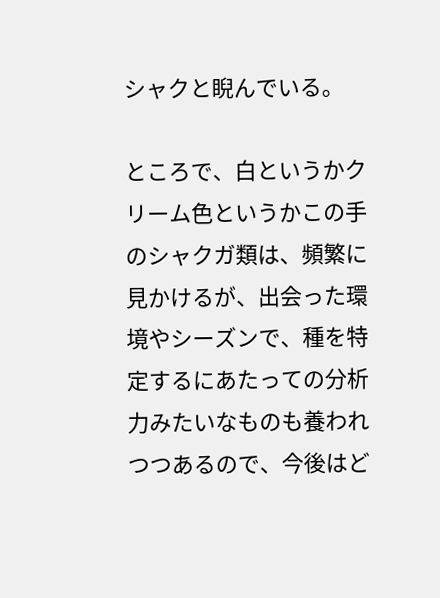シャクと睨んでいる。

ところで、白というかクリーム色というかこの手のシャクガ類は、頻繁に見かけるが、出会った環境やシーズンで、種を特定するにあたっての分析力みたいなものも養われつつあるので、今後はど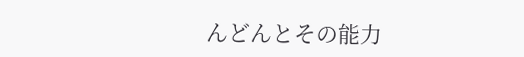んどんとその能力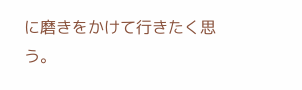に磨きをかけて行きたく思う。